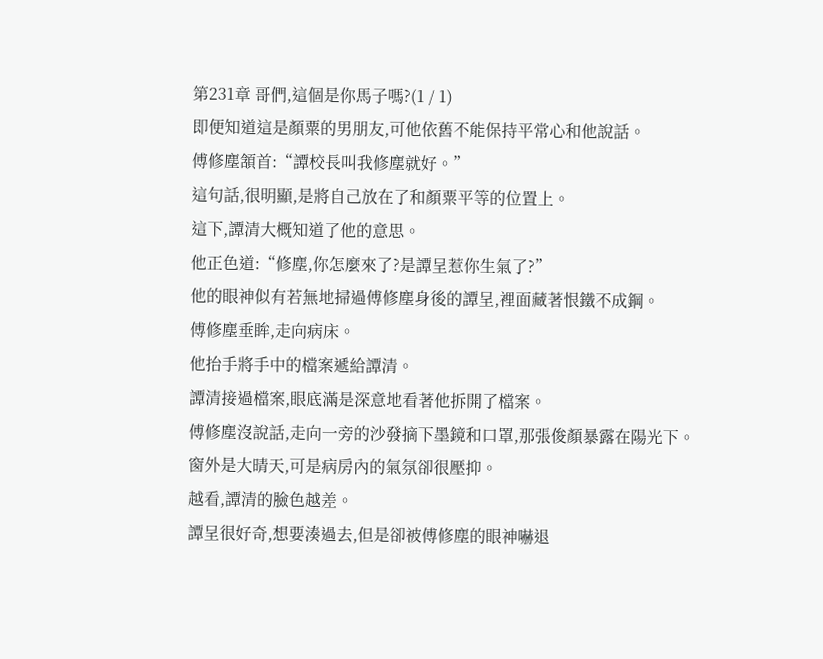第231章 哥們,這個是你馬子嗎?(1 / 1)
即便知道這是顏粟的男朋友,可他依舊不能保持平常心和他說話。
傅修塵頷首:“譚校長叫我修塵就好。”
這句話,很明顯,是將自己放在了和顏粟平等的位置上。
這下,譚清大概知道了他的意思。
他正色道:“修塵,你怎麼來了?是譚呈惹你生氣了?”
他的眼神似有若無地掃過傅修塵身後的譚呈,裡面藏著恨鐵不成鋼。
傅修塵垂眸,走向病床。
他抬手將手中的檔案遞給譚清。
譚清接過檔案,眼底滿是深意地看著他拆開了檔案。
傅修塵沒說話,走向一旁的沙發摘下墨鏡和口罩,那張俊顏暴露在陽光下。
窗外是大晴天,可是病房內的氣氛卻很壓抑。
越看,譚清的臉色越差。
譚呈很好奇,想要湊過去,但是卻被傅修塵的眼神嚇退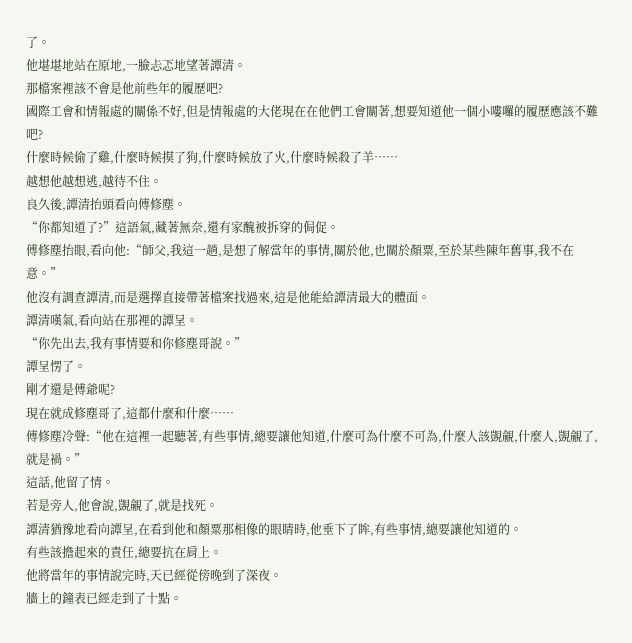了。
他堪堪地站在原地,一臉忐忑地望著譚清。
那檔案裡該不會是他前些年的履歷吧?
國際工會和情報處的關係不好,但是情報處的大佬現在在他們工會關著,想要知道他一個小嘍囉的履歷應該不難吧?
什麼時候偷了雞,什麼時候摸了狗,什麼時候放了火,什麼時候殺了羊……
越想他越想逃,越待不住。
良久後,譚清抬頭看向傅修塵。
“你都知道了?”這語氣,藏著無奈,還有家醜被拆穿的侷促。
傅修塵抬眼,看向他:“師父,我這一趟,是想了解當年的事情,關於他,也關於顏粟,至於某些陳年舊事,我不在意。”
他沒有調查譚清,而是選擇直接帶著檔案找過來,這是他能給譚清最大的體面。
譚清嘆氣,看向站在那裡的譚呈。
“你先出去,我有事情要和你修塵哥說。”
譚呈愣了。
剛才還是傅爺呢?
現在就成修塵哥了,這都什麼和什麼……
傅修塵冷聲:“他在這裡一起聽著,有些事情,總要讓他知道,什麼可為什麼不可為,什麼人該覬覦,什麼人,覬覦了,就是禍。”
這話,他留了情。
若是旁人,他會說,覬覦了,就是找死。
譚清猶豫地看向譚呈,在看到他和顏粟那相像的眼睛時,他垂下了眸,有些事情,總要讓他知道的。
有些該擔起來的責任,總要抗在肩上。
他將當年的事情說完時,天已經從傍晚到了深夜。
牆上的鐘表已經走到了十點。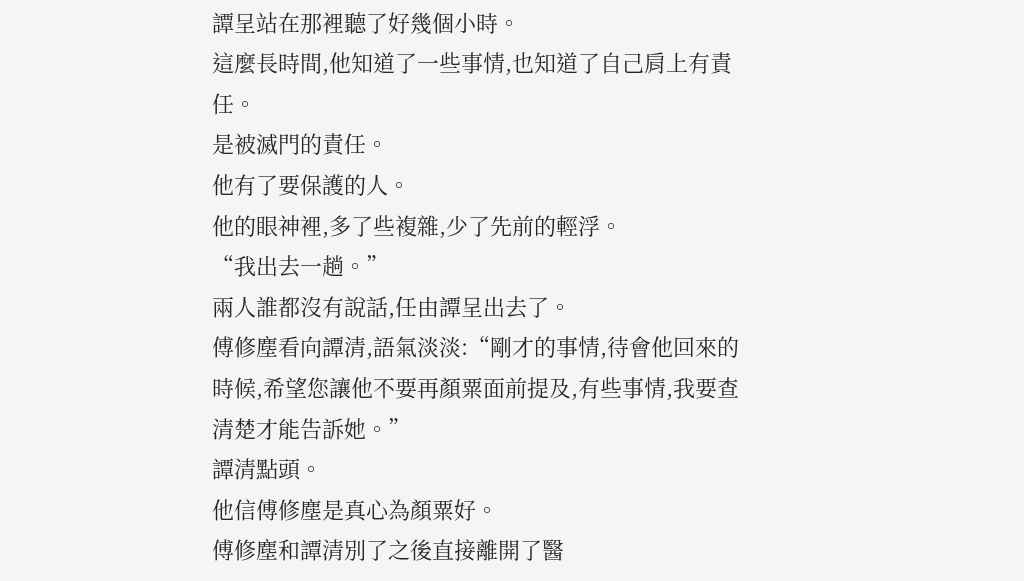譚呈站在那裡聽了好幾個小時。
這麼長時間,他知道了一些事情,也知道了自己肩上有責任。
是被滅門的責任。
他有了要保護的人。
他的眼神裡,多了些複雜,少了先前的輕浮。
“我出去一趟。”
兩人誰都沒有說話,任由譚呈出去了。
傅修塵看向譚清,語氣淡淡:“剛才的事情,待會他回來的時候,希望您讓他不要再顏粟面前提及,有些事情,我要查清楚才能告訴她。”
譚清點頭。
他信傅修塵是真心為顏粟好。
傅修塵和譚清別了之後直接離開了醫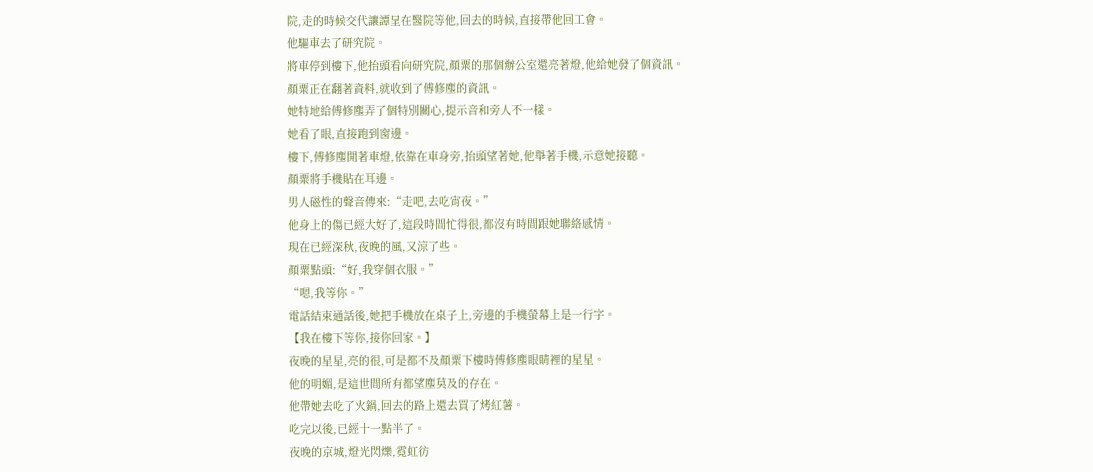院,走的時候交代讓譚呈在醫院等他,回去的時候,直接帶他回工會。
他驅車去了研究院。
將車停到樓下,他抬頭看向研究院,顏粟的那個辦公室還亮著燈,他給她發了個資訊。
顏粟正在翻著資料,就收到了傅修塵的資訊。
她特地給傅修塵弄了個特別關心,提示音和旁人不一樣。
她看了眼,直接跑到窗邊。
樓下,傅修塵開著車燈,依靠在車身旁,抬頭望著她,他舉著手機,示意她接聽。
顏粟將手機貼在耳邊。
男人磁性的聲音傳來:“走吧,去吃宵夜。”
他身上的傷已經大好了,這段時間忙得很,都沒有時間跟她聯絡感情。
現在已經深秋,夜晚的風,又涼了些。
顏粟點頭:“好,我穿個衣服。”
“嗯,我等你。”
電話結束通話後,她把手機放在桌子上,旁邊的手機螢幕上是一行字。
【我在樓下等你,接你回家。】
夜晚的星星,亮的很,可是都不及顏粟下樓時傅修塵眼睛裡的星星。
他的明媚,是這世間所有都望塵莫及的存在。
他帶她去吃了火鍋,回去的路上還去買了烤紅薯。
吃完以後,已經十一點半了。
夜晚的京城,燈光閃爍,霓虹彷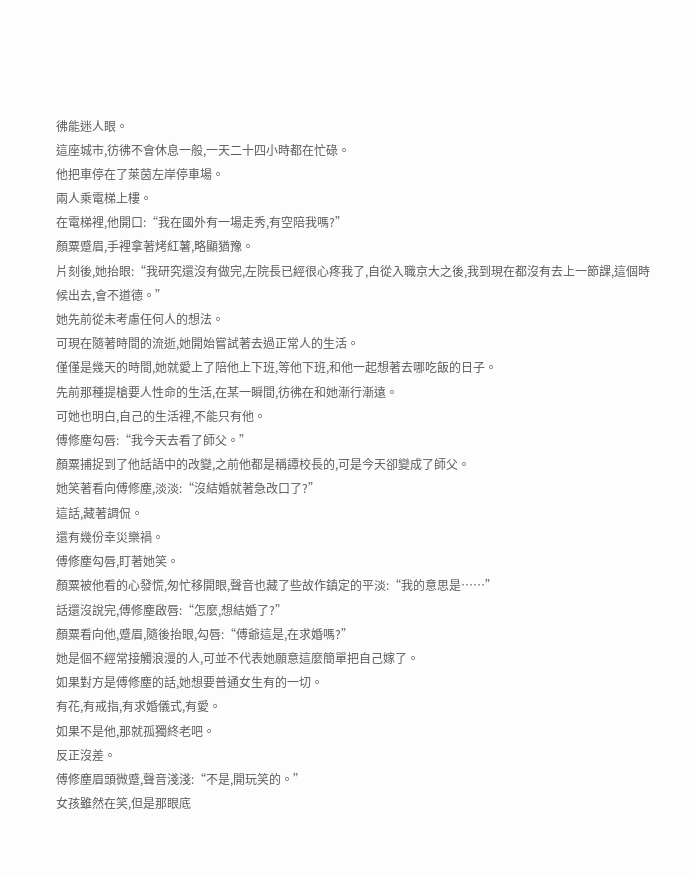彿能迷人眼。
這座城市,彷彿不會休息一般,一天二十四小時都在忙碌。
他把車停在了萊茵左岸停車場。
兩人乘電梯上樓。
在電梯裡,他開口:“我在國外有一場走秀,有空陪我嗎?”
顏粟蹙眉,手裡拿著烤紅薯,略顯猶豫。
片刻後,她抬眼:“我研究還沒有做完,左院長已經很心疼我了,自從入職京大之後,我到現在都沒有去上一節課,這個時候出去,會不道德。”
她先前從未考慮任何人的想法。
可現在隨著時間的流逝,她開始嘗試著去過正常人的生活。
僅僅是幾天的時間,她就愛上了陪他上下班,等他下班,和他一起想著去哪吃飯的日子。
先前那種提槍要人性命的生活,在某一瞬間,彷彿在和她漸行漸遠。
可她也明白,自己的生活裡,不能只有他。
傅修塵勾唇:“我今天去看了師父。”
顏粟捕捉到了他話語中的改變,之前他都是稱譚校長的,可是今天卻變成了師父。
她笑著看向傅修塵,淡淡:“沒結婚就著急改口了?”
這話,藏著調侃。
還有幾份幸災樂禍。
傅修塵勾唇,盯著她笑。
顏粟被他看的心發慌,匆忙移開眼,聲音也藏了些故作鎮定的平淡:“我的意思是……”
話還沒說完,傅修塵啟唇:“怎麼,想結婚了?”
顏粟看向他,蹙眉,隨後抬眼,勾唇:“傅爺這是,在求婚嗎?”
她是個不經常接觸浪漫的人,可並不代表她願意這麼簡單把自己嫁了。
如果對方是傅修塵的話,她想要普通女生有的一切。
有花,有戒指,有求婚儀式,有愛。
如果不是他,那就孤獨終老吧。
反正沒差。
傅修塵眉頭微蹙,聲音淺淺:“不是,開玩笑的。”
女孩雖然在笑,但是那眼底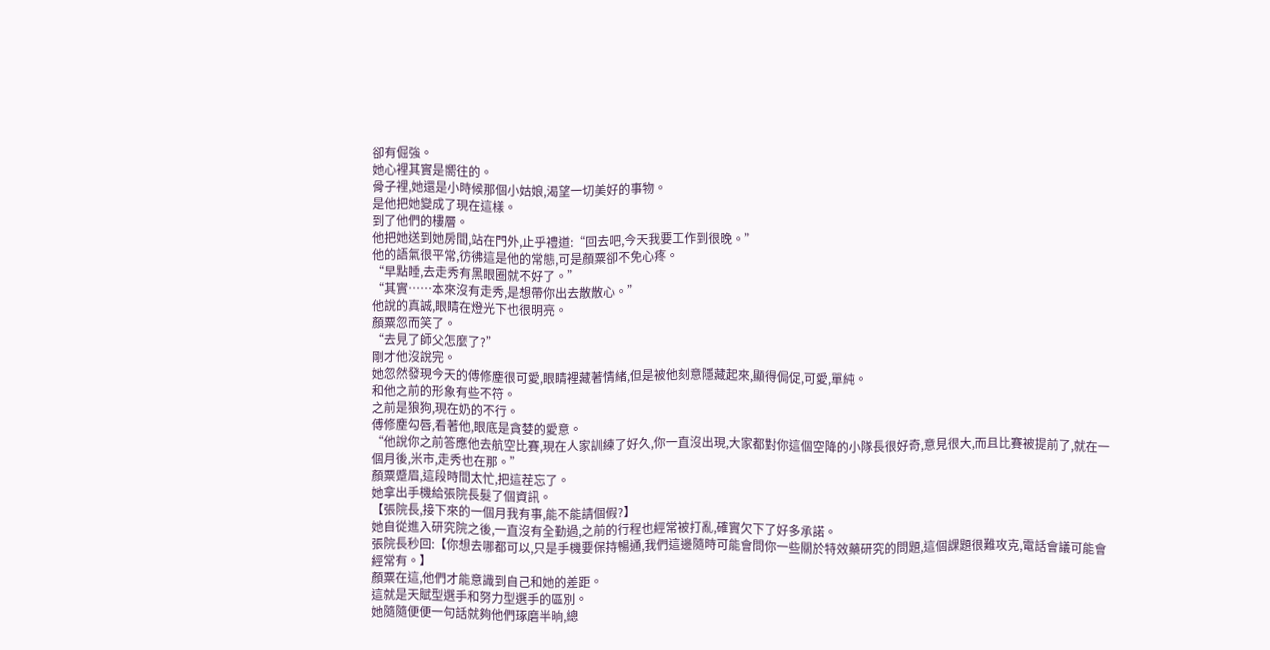卻有倔強。
她心裡其實是嚮往的。
骨子裡,她還是小時候那個小姑娘,渴望一切美好的事物。
是他把她變成了現在這樣。
到了他們的樓層。
他把她送到她房間,站在門外,止乎禮道:“回去吧,今天我要工作到很晚。”
他的語氣很平常,彷彿這是他的常態,可是顏粟卻不免心疼。
“早點睡,去走秀有黑眼圈就不好了。”
“其實……本來沒有走秀,是想帶你出去散散心。”
他說的真誠,眼睛在燈光下也很明亮。
顏粟忽而笑了。
“去見了師父怎麼了?”
剛才他沒說完。
她忽然發現今天的傅修塵很可愛,眼睛裡藏著情緒,但是被他刻意隱藏起來,顯得侷促,可愛,單純。
和他之前的形象有些不符。
之前是狼狗,現在奶的不行。
傅修塵勾唇,看著他,眼底是貪婪的愛意。
“他說你之前答應他去航空比賽,現在人家訓練了好久,你一直沒出現,大家都對你這個空降的小隊長很好奇,意見很大,而且比賽被提前了,就在一個月後,米市,走秀也在那。”
顏粟蹙眉,這段時間太忙,把這茬忘了。
她拿出手機給張院長髮了個資訊。
【張院長,接下來的一個月我有事,能不能請個假?】
她自從進入研究院之後,一直沒有全勤過,之前的行程也經常被打亂,確實欠下了好多承諾。
張院長秒回:【你想去哪都可以,只是手機要保持暢通,我們這邊隨時可能會問你一些關於特效藥研究的問題,這個課題很難攻克,電話會議可能會經常有。】
顏粟在這,他們才能意識到自己和她的差距。
這就是天賦型選手和努力型選手的區別。
她隨隨便便一句話就夠他們琢磨半晌,總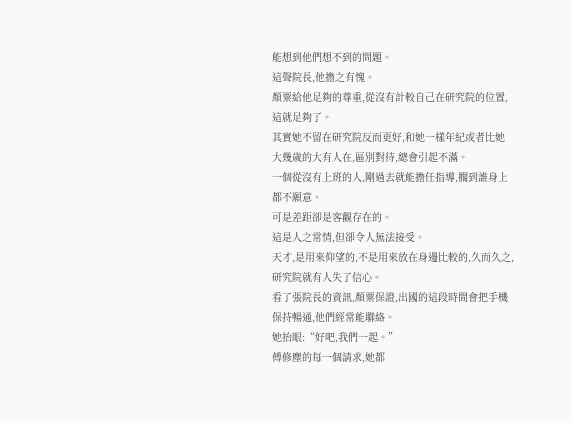能想到他們想不到的問題。
這聲院長,他擔之有愧。
顏粟給他足夠的尊重,從沒有計較自己在研究院的位置,這就足夠了。
其實她不留在研究院反而更好,和她一樣年紀或者比她大幾歲的大有人在,區別對待,總會引起不滿。
一個從沒有上班的人,剛過去就能擔任指導,擱到誰身上都不願意。
可是差距卻是客觀存在的。
這是人之常情,但卻令人無法接受。
天才,是用來仰望的,不是用來放在身邊比較的,久而久之,研究院就有人失了信心。
看了張院長的資訊,顏粟保證,出國的這段時間會把手機保持暢通,他們經常能聯絡。
她抬眼:“好吧,我們一起。”
傅修塵的每一個請求,她都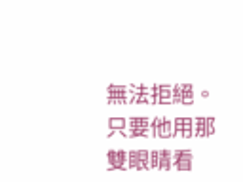無法拒絕。
只要他用那雙眼睛看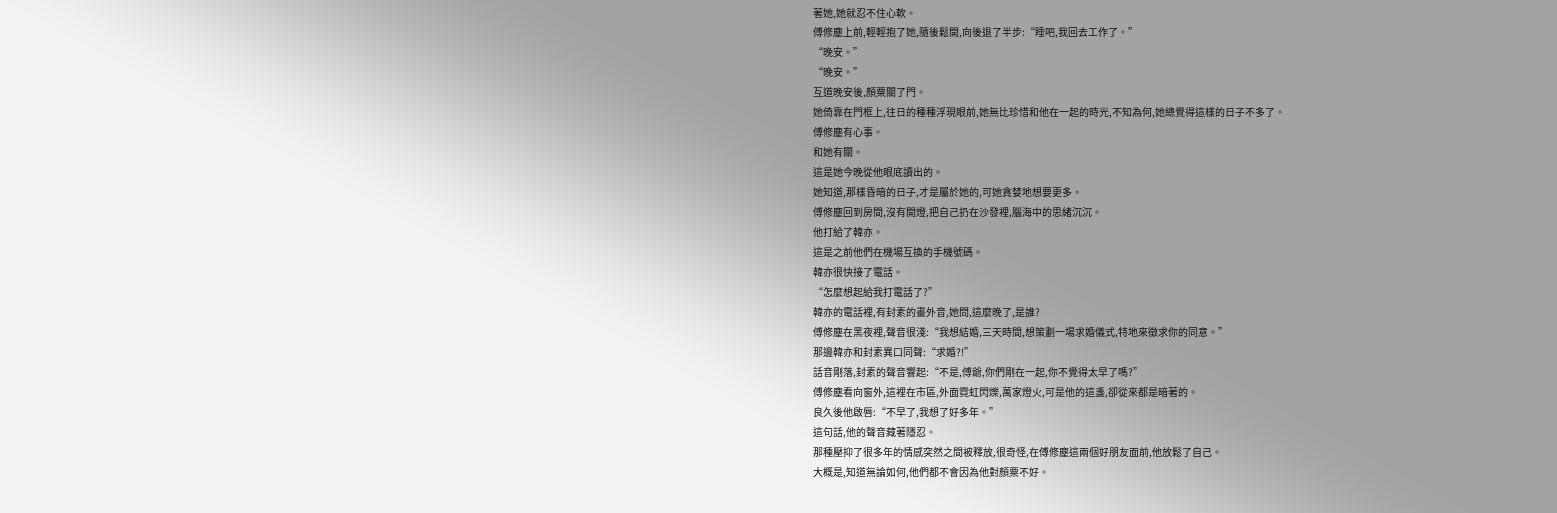著她,她就忍不住心軟。
傅修塵上前,輕輕抱了她,隨後鬆開,向後退了半步:“睡吧,我回去工作了。”
“晚安。”
“晚安。”
互道晚安後,顏粟關了門。
她倚靠在門框上,往日的種種浮現眼前,她無比珍惜和他在一起的時光,不知為何,她總覺得這樣的日子不多了。
傅修塵有心事。
和她有關。
這是她今晚從他眼底讀出的。
她知道,那樣昏暗的日子,才是屬於她的,可她貪婪地想要更多。
傅修塵回到房間,沒有開燈,把自己扔在沙發裡,腦海中的思緒沉沉。
他打給了韓亦。
這是之前他們在機場互換的手機號碼。
韓亦很快接了電話。
“怎麼想起給我打電話了?”
韓亦的電話裡,有封素的畫外音,她問,這麼晚了,是誰?
傅修塵在黑夜裡,聲音很淺:“我想結婚,三天時間,想策劃一場求婚儀式,特地來徵求你的同意。”
那邊韓亦和封素異口同聲:“求婚?!”
話音剛落,封素的聲音響起:“不是,傅爺,你們剛在一起,你不覺得太早了嗎?”
傅修塵看向窗外,這裡在市區,外面霓虹閃爍,萬家燈火,可是他的這盞,卻從來都是暗著的。
良久後他啟唇:“不早了,我想了好多年。”
這句話,他的聲音藏著隱忍。
那種壓抑了很多年的情感突然之間被釋放,很奇怪,在傅修塵這兩個好朋友面前,他放鬆了自己。
大概是,知道無論如何,他們都不會因為他對顏粟不好。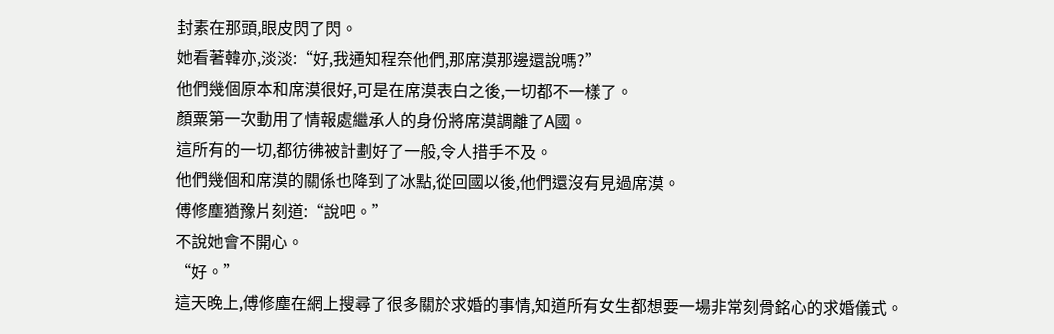封素在那頭,眼皮閃了閃。
她看著韓亦,淡淡:“好,我通知程奈他們,那席漠那邊還說嗎?”
他們幾個原本和席漠很好,可是在席漠表白之後,一切都不一樣了。
顏粟第一次動用了情報處繼承人的身份將席漠調離了A國。
這所有的一切,都彷彿被計劃好了一般,令人措手不及。
他們幾個和席漠的關係也降到了冰點,從回國以後,他們還沒有見過席漠。
傅修塵猶豫片刻道:“說吧。”
不說她會不開心。
“好。”
這天晚上,傅修塵在網上搜尋了很多關於求婚的事情,知道所有女生都想要一場非常刻骨銘心的求婚儀式。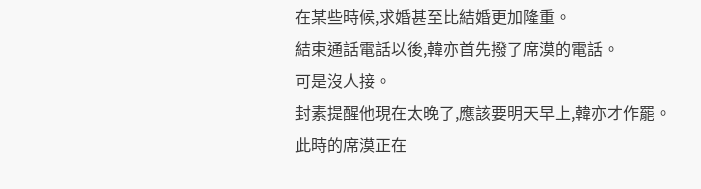在某些時候,求婚甚至比結婚更加隆重。
結束通話電話以後,韓亦首先撥了席漠的電話。
可是沒人接。
封素提醒他現在太晚了,應該要明天早上,韓亦才作罷。
此時的席漠正在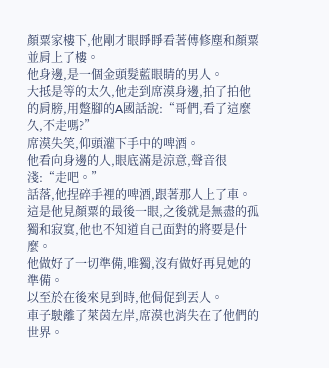顏粟家樓下,他剛才眼睜睜看著傅修塵和顏粟並肩上了樓。
他身邊,是一個金頭髮藍眼睛的男人。
大抵是等的太久,他走到席漠身邊,拍了拍他的肩膀,用蹩腳的A國話說:“哥們,看了這麼久,不走嗎?”
席漠失笑,仰頭灌下手中的啤酒。
他看向身邊的人,眼底滿是涼意,聲音很淺:“走吧。”
話落,他捏碎手裡的啤酒,跟著那人上了車。
這是他見顏粟的最後一眼,之後就是無盡的孤獨和寂寞,他也不知道自己面對的將要是什麼。
他做好了一切準備,唯獨,沒有做好再見她的準備。
以至於在後來見到時,他侷促到丟人。
車子駛離了萊茵左岸,席漠也消失在了他們的世界。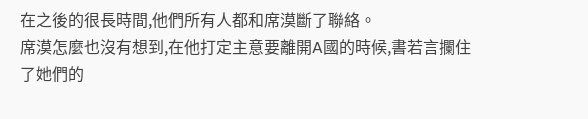在之後的很長時間,他們所有人都和席漠斷了聯絡。
席漠怎麼也沒有想到,在他打定主意要離開A國的時候,書若言攔住了她們的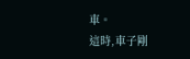車。
這時,車子剛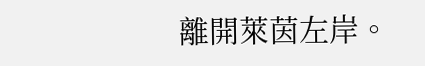離開萊茵左岸。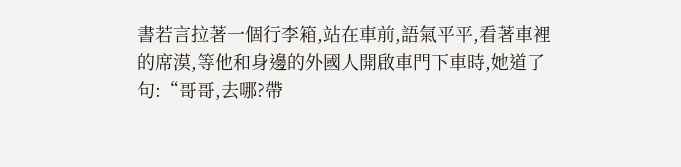書若言拉著一個行李箱,站在車前,語氣平平,看著車裡的席漠,等他和身邊的外國人開啟車門下車時,她道了句:“哥哥,去哪?帶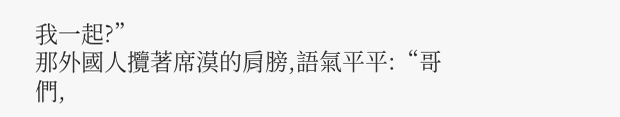我一起?”
那外國人攬著席漠的肩膀,語氣平平:“哥們,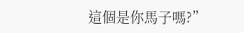這個是你馬子嗎?”